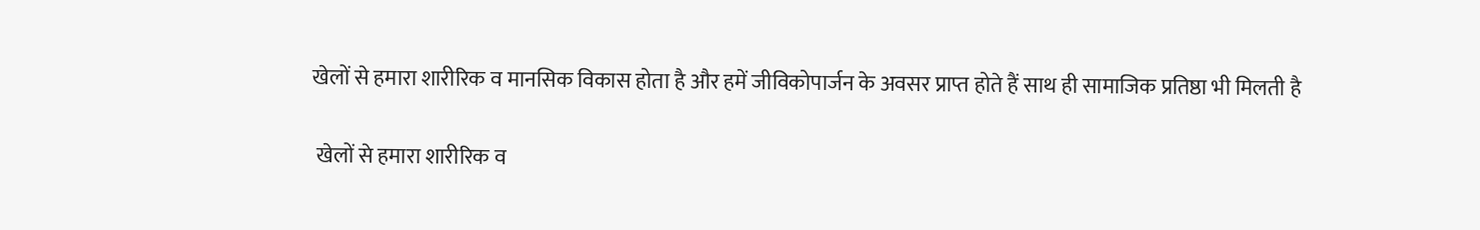खेलों से हमारा शारीरिक व मानसिक विकास होता है और हमें जीविकोपार्जन के अवसर प्राप्त होते हैं साथ ही सामाजिक प्रतिष्ठा भी मिलती है

 खेलों से हमारा शारीरिक व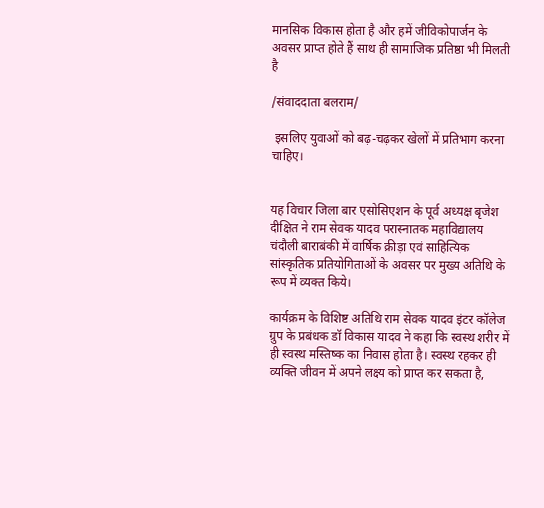मानसिक विकास होता है और हमें जीविकोपार्जन के अवसर प्राप्त होते हैं साथ ही सामाजिक प्रतिष्ठा भी मिलती है

/संवाददाता बलराम/

 इसलिए युवाओं को बढ़-चढ़कर खेलों में प्रतिभाग करना चाहिए।


यह विचार जिला बार एसोसिएशन के पूर्व अध्यक्ष बृजेश दीक्षित ने राम सेवक यादव परास्नातक महाविद्यालय चंदौली बाराबंकी में वार्षिक क्रीड़ा एवं साहित्यिक सांस्कृतिक प्रतियोगिताओं के अवसर पर मुख्य अतिथि के रूप में व्यक्त किये।

कार्यक्रम के विशिष्ट अतिथि राम सेवक यादव इंटर कॉलेज ग्रुप के प्रबंधक डॉ विकास यादव ने कहा कि स्वस्थ शरीर में ही स्वस्थ मस्तिष्क का निवास होता है। स्वस्थ रहकर ही व्यक्ति जीवन में अपने लक्ष्य को प्राप्त कर सकता है,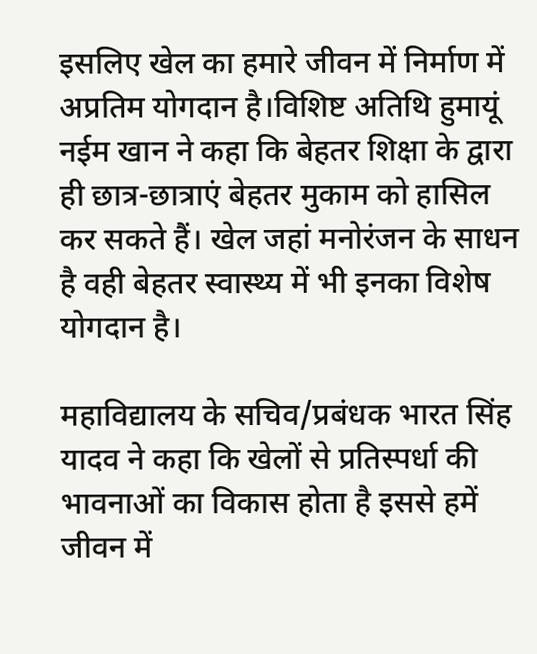इसलिए खेल का हमारे जीवन में निर्माण में अप्रतिम योगदान है।विशिष्ट अतिथि हुमायूं नईम खान ने कहा कि बेहतर शिक्षा के द्वारा ही छात्र-छात्राएं बेहतर मुकाम को हासिल कर सकते हैं। खेल जहां मनोरंजन के साधन है वही बेहतर स्वास्थ्य में भी इनका विशेष योगदान है।

महाविद्यालय के सचिव/प्रबंधक भारत सिंह यादव ने कहा कि खेलों से प्रतिस्पर्धा की भावनाओं का विकास होता है इससे हमें जीवन में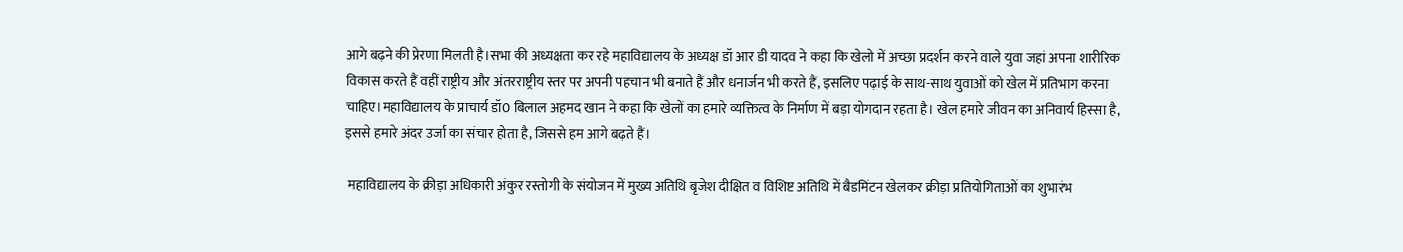आगे बढ़ने की प्रेरणा मिलती है।सभा की अध्यक्षता कर रहे महाविद्यालय के अध्यक्ष डॉ आर डी यादव ने कहा कि खेलो में अच्छा प्रदर्शन करने वाले युवा जहां अपना शारीरिक विकास करते हैं वहीं राष्ट्रीय और अंतरराष्ट्रीय स्तर पर अपनी पहचान भी बनाते हैं और धनार्जन भी करते हैं, इसलिए पढ़ाई के साथ-साथ युवाओं को खेल में प्रतिभाग करना चाहिए।महाविद्यालय के प्राचार्य डॉ0 बिलाल अहमद खान ने कहा कि खेलों का हमारे व्यक्तित्व के निर्माण में बड़ा योगदान रहता है। खेल हमारे जीवन का अनिवार्य हिस्सा है, इससे हमारे अंदर उर्जा का संचार होता है, जिससे हम आगे बढ़ते हैं।

 महाविद्यालय के क्रीड़ा अधिकारी अंकुर रस्तोगी के संयोजन में मुख्य अतिथि बृजेश दीक्षित व विशिष्ट अतिथि में बैडमिंटन खेलकर क्रीड़ा प्रतियोगिताओं का शुभारंभ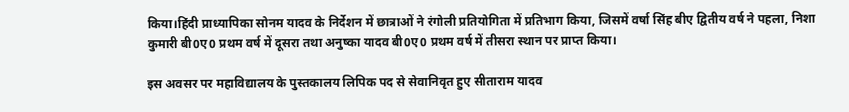किया।हिंदी प्राध्यापिका सोनम यादव के निर्देशन में छात्राओं ने रंगोली प्रतियोगिता में प्रतिभाग किया, जिसमें वर्षा सिंह बीए द्वितीय वर्ष ने पहला, निशा कुमारी बी0ए0 प्रथम वर्ष में दूसरा तथा अनुष्का यादव बी0ए0 प्रथम वर्ष में तीसरा स्थान पर प्राप्त किया।

इस अवसर पर महाविद्यालय के पुस्तकालय लिपिक पद से सेवानिवृत हुए सीताराम यादव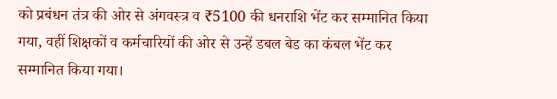को प्रबंधन तंत्र की ओर से अंगवस्त्र व ₹5100 की धनराशि भेंट कर सम्मानित किया गया, वहीं शिक्षकों व कर्मचारियों की ओर से उन्हें डबल बेड का कंबल भेंट कर सम्मानित किया गया।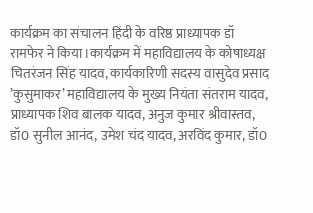कार्यक्रम का संचालन हिंदी के वरिष्ठ प्राध्यापक डॉ रामफेर ने किया।कार्यक्रम में महाविद्यालय के कोषाध्यक्ष चितरंजन सिंह यादव, कार्यकारिणी सदस्य वासुदेव प्रसाद ’कुसुमाकर’ महाविद्यालय के मुख्य नियंता संतराम यादव, प्राध्यापक शिव बालक यादव, अनुज कुमार श्रीवास्तव, डॉ0 सुनील आनंद, उमेश चंद यादव, अरविंद कुमार, डॉ0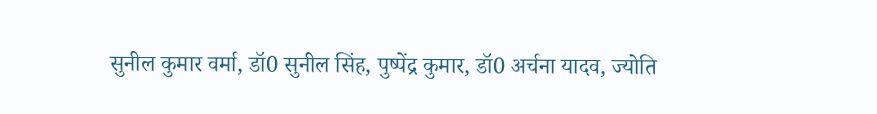सुनील कुमार वर्मा, डॉ0 सुनील सिंह, पुष्पेंद्र कुमार, डॉ0 अर्चना यादव, ज्योति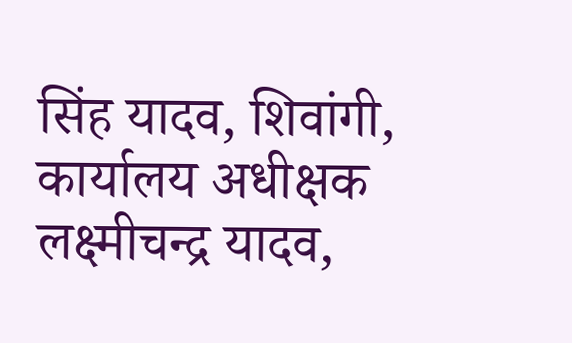सिंह यादव, शिवांगी, कार्यालय अधीक्षक लक्ष्मीचन्द्र यादव,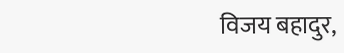विजय बहादुर,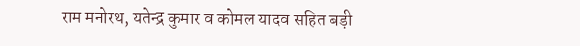राम मनोरथ, यतेन्द्र कुमार व कोमल यादव सहित बड़ी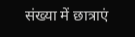संख्या में छात्राएं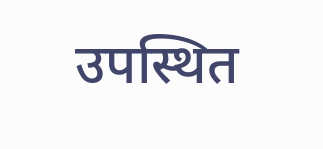उपस्थित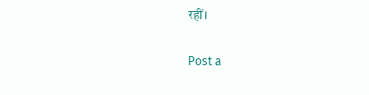रहीं।

Post a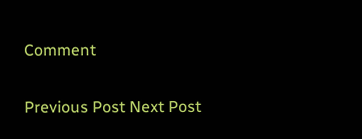Comment

Previous Post Next Post